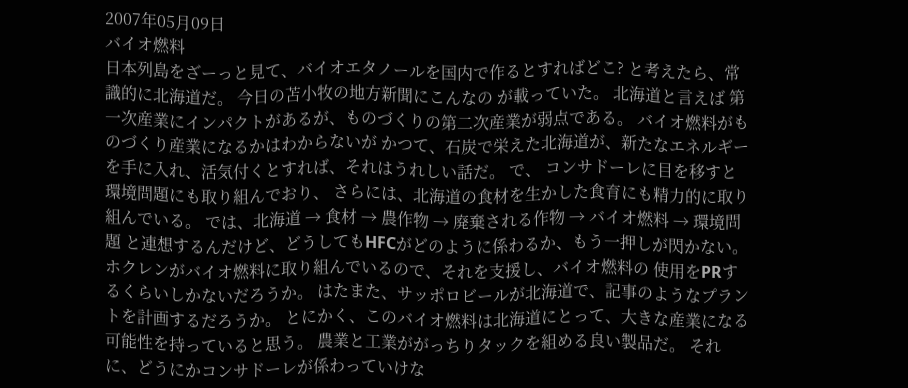2007年05月09日
バイオ燃料
日本列島をざーっと見て、バイオエタノールを国内で作るとすればどこ? と考えたら、常識的に北海道だ。 今日の苫小牧の地方新聞にこんなの が載っていた。 北海道と言えば 第一次産業にインパクトがあるが、ものづくりの第二次産業が弱点である。 バイオ燃料がものづくり産業になるかはわからないが かつて、石炭で栄えた北海道が、新たなエネルギーを手に入れ、活気付くとすれば、それはうれしい話だ。 で、 コンサドーレに目を移すと環境問題にも取り組んでおり、 さらには、北海道の食材を生かした食育にも精力的に取り組んでいる。 では、北海道 → 食材 → 農作物 → 廃棄される作物 → バイオ燃料 → 環境問題 と連想するんだけど、どうしてもHFCがどのように係わるか、もう一押しが閃かない。 ホクレンがバイオ燃料に取り組んでいるので、それを支援し、バイオ燃料の 使用をPRするくらいしかないだろうか。 はたまた、サッポロビールが北海道で、記事のようなプラントを計画するだろうか。 とにかく、このバイオ燃料は北海道にとって、大きな産業になる可能性を持っていると思う。 農業と工業ががっちりタックを組める良い製品だ。 それに、どうにかコンサドーレが係わっていけな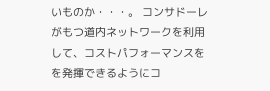いものか・・・。 コンサドーレがもつ道内ネットワークを利用して、コストパフォーマンスを を発揮できるようにコ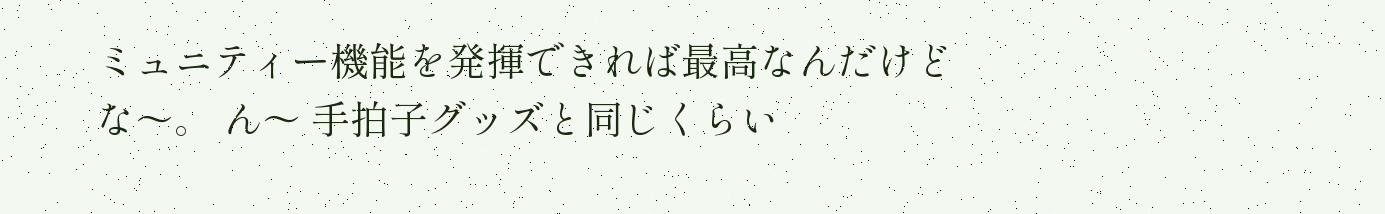ミュニティー機能を発揮できれば最高なんだけどな〜。 ん〜 手拍子グッズと同じくらい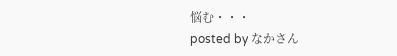悩む・・・
posted by なかさん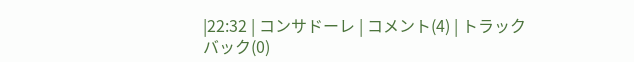|22:32 | コンサドーレ | コメント(4) | トラックバック(0)